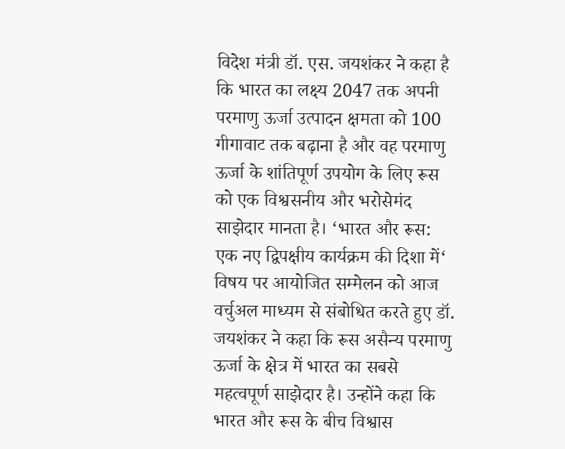विदेश मंत्री डॉ. एस. जयशंकर ने कहा है कि भारत का लक्ष्य 2047 तक अपनी परमाणु ऊर्जा उत्पादन क्षमता को 100 गीगावाट तक बढ़ाना है और वह परमाणु ऊर्जा के शांतिपूर्ण उपयोग के लिए रूस को एक विश्वसनीय और भरोसेमंद साझेदार मानता है। ‘भारत और रूस: एक नए द्विपक्षीय कार्यक्रम की दिशा में‘ विषय पर आयोजित सम्मेलन को आज वर्चुअल माध्यम से संबोधित करते हुए डॉ. जयशंकर ने कहा कि रूस असैन्य परमाणु ऊर्जा के क्षेत्र में भारत का सबसे महत्वपूर्ण साझेदार है। उन्होंने कहा कि भारत और रूस के बीच विश्वास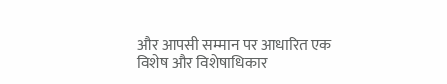और आपसी सम्मान पर आधारित एक विशेष और विशेषाधिकार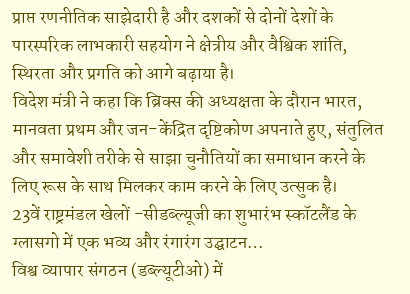प्राप्त रणनीतिक साझेदारी है और दशकों से दोनों देशों के पारस्परिक लाभकारी सहयोग ने क्षेत्रीय और वैश्विक शांति, स्थिरता और प्रगति को आगे बढ़ाया है।
विदेश मंत्री ने कहा कि ब्रिक्स की अध्यक्षता के दौरान भारत, मानवता प्रथम और जन-केंद्रित दृष्टिकोण अपनाते हुए, संतुलित और समावेशी तरीके से साझा चुनौतियों का समाधान करने के लिए रूस के साथ मिलकर काम करने के लिए उत्सुक है।
23वें राष्ट्रमंडल खेलों -सीडब्ल्यूजी का शुभारंभ स्कॉटलैंड के ग्लासगो में एक भव्य और रंगारंग उद्घाटन…
विश्व व्यापार संगठन (डब्ल्यूटीओ) में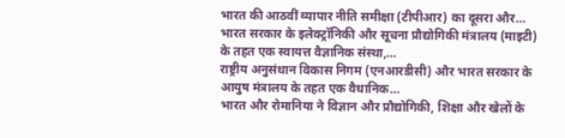भारत की आठवीं व्यापार नीति समीक्षा (टीपीआर) का दूसरा और…
भारत सरकार के इलेक्ट्रॉनिकी और सूचना प्रौद्योगिकी मंत्रालय (माइटी) के तहत एक स्वायत्त वैज्ञानिक संस्था,…
राष्ट्रीय अनुसंधान विकास निगम (एनआरडीसी) और भारत सरकार के आयुष मंत्रालय के तहत एक वैधानिक…
भारत और रोमानिया ने विज्ञान और प्रौद्योगिकी, शिक्षा और खेलों के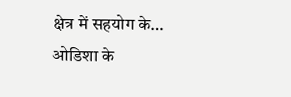क्षेत्र में सहयोग के…
ओडिशा के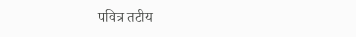पवित्र तटीय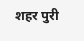शहर पुरी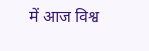में आज विश्व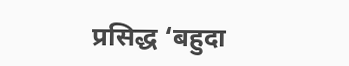प्रसिद्ध ‘बहुदा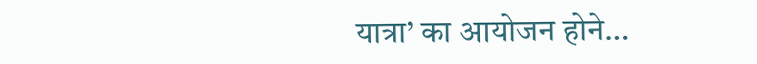यात्रा’ का आयोजन होने…